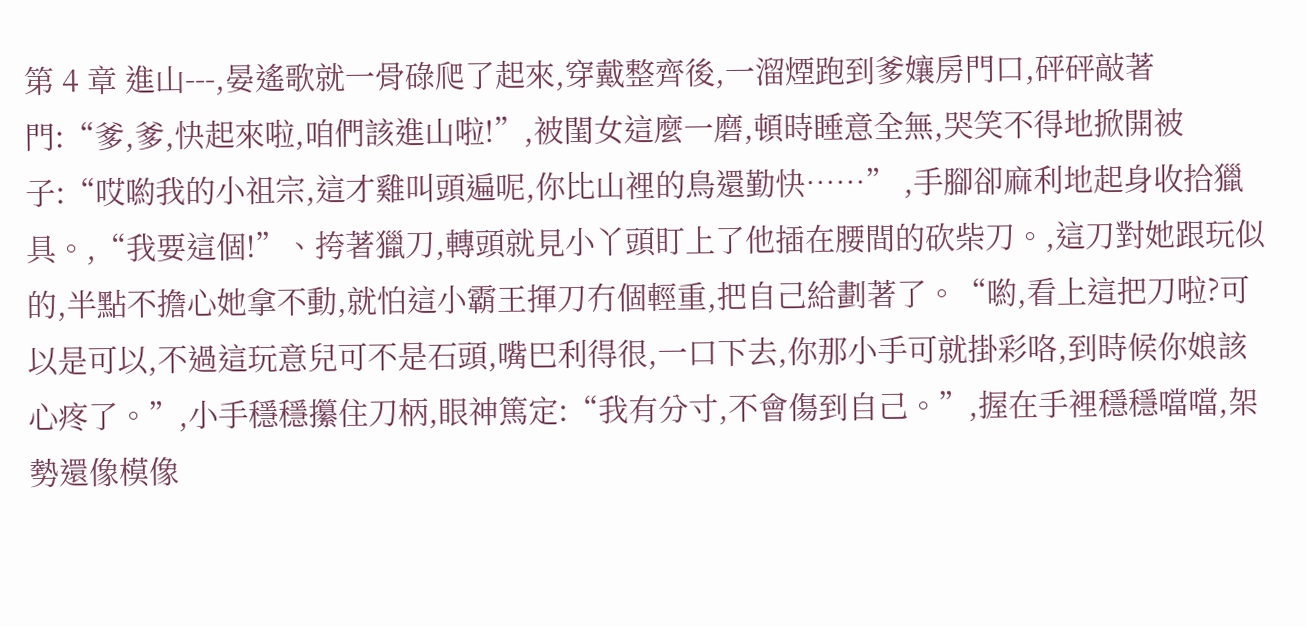第 4 章 進山---,晏遙歌就一骨碌爬了起來,穿戴整齊後,一溜煙跑到爹孃房門口,砰砰敲著門:“爹,爹,快起來啦,咱們該進山啦!”,被閨女這麼一磨,頓時睡意全無,哭笑不得地掀開被子:“哎喲我的小祖宗,這才雞叫頭遍呢,你比山裡的鳥還勤快……” ,手腳卻麻利地起身收拾獵具。,“我要這個!”、挎著獵刀,轉頭就見小丫頭盯上了他插在腰間的砍柴刀。,這刀對她跟玩似的,半點不擔心她拿不動,就怕這小霸王揮刀冇個輕重,把自己給劃著了。“喲,看上這把刀啦?可以是可以,不過這玩意兒可不是石頭,嘴巴利得很,一口下去,你那小手可就掛彩咯,到時候你娘該心疼了。”,小手穩穩攥住刀柄,眼神篤定:“我有分寸,不會傷到自己。”,握在手裡穩穩噹噹,架勢還像模像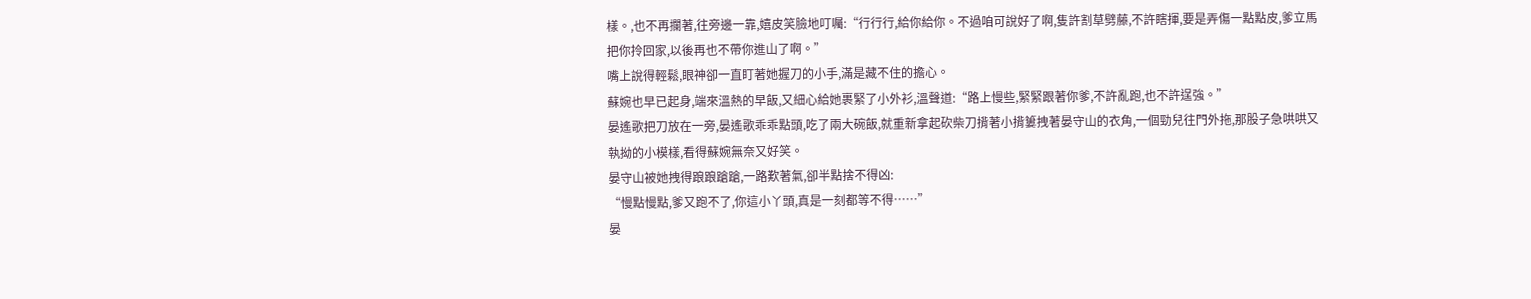樣。,也不再攔著,往旁邊一靠,嬉皮笑臉地叮囑:“行行行,給你給你。不過咱可說好了啊,隻許割草劈藤,不許瞎揮,要是弄傷一點點皮,爹立馬把你拎回家,以後再也不帶你進山了啊。”
嘴上說得輕鬆,眼神卻一直盯著她握刀的小手,滿是藏不住的擔心。
蘇婉也早已起身,端來溫熱的早飯,又細心給她裹緊了小外衫,溫聲道:“路上慢些,緊緊跟著你爹,不許亂跑,也不許逞強。”
晏遙歌把刀放在一旁,晏遙歌乖乖點頭,吃了兩大碗飯,就重新拿起砍柴刀揹著小揹簍拽著晏守山的衣角,一個勁兒往門外拖,那股子急哄哄又執拗的小模樣,看得蘇婉無奈又好笑。
晏守山被她拽得踉踉蹌蹌,一路歎著氣,卻半點捨不得凶:
“慢點慢點,爹又跑不了,你這小丫頭,真是一刻都等不得……”
晏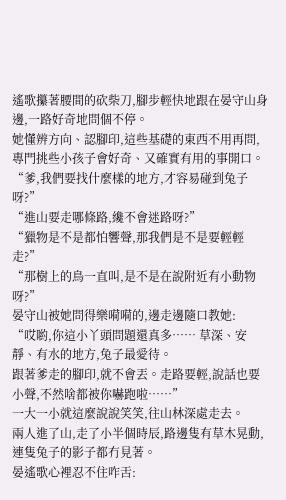遙歌攥著腰間的砍柴刀,腳步輕快地跟在晏守山身邊,一路好奇地問個不停。
她懂辨方向、認腳印,這些基礎的東西不用再問,專門挑些小孩子會好奇、又確實有用的事開口。
“爹,我們要找什麼樣的地方,才容易碰到兔子呀?”
“進山要走哪條路,纔不會迷路呀?”
“獵物是不是都怕響聲,那我們是不是要輕輕走?”
“那樹上的鳥一直叫,是不是在說附近有小動物呀?”
晏守山被她問得樂嗬嗬的,邊走邊隨口教她:
“哎喲,你這小丫頭問題還真多…… 草深、安靜、有水的地方,兔子最愛待。
跟著爹走的腳印,就不會丟。走路要輕,說話也要小聲,不然啥都被你嚇跑啦……”
一大一小就這麼說說笑笑,往山林深處走去。
兩人進了山,走了小半個時辰,路邊隻有草木晃動,連隻兔子的影子都冇見著。
晏遙歌心裡忍不住咋舌: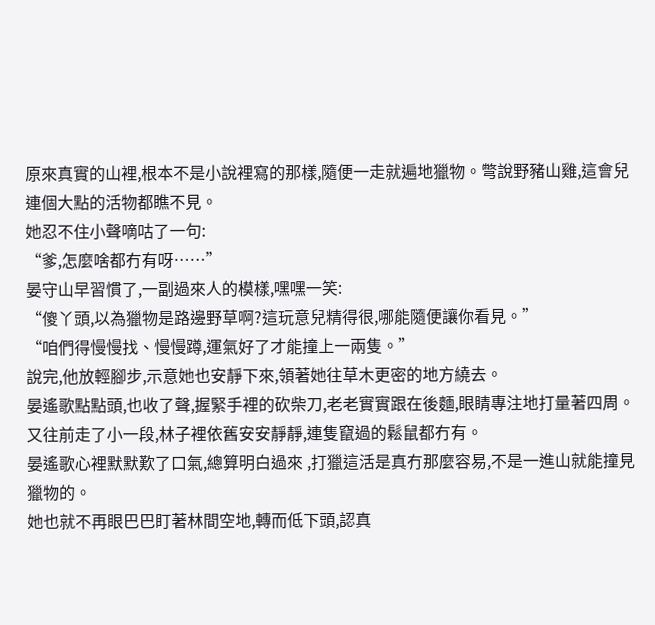原來真實的山裡,根本不是小說裡寫的那樣,隨便一走就遍地獵物。彆說野豬山雞,這會兒連個大點的活物都瞧不見。
她忍不住小聲嘀咕了一句:
“爹,怎麼啥都冇有呀……”
晏守山早習慣了,一副過來人的模樣,嘿嘿一笑:
“傻丫頭,以為獵物是路邊野草啊?這玩意兒精得很,哪能隨便讓你看見。”
“咱們得慢慢找、慢慢蹲,運氣好了才能撞上一兩隻。”
說完,他放輕腳步,示意她也安靜下來,領著她往草木更密的地方繞去。
晏遙歌點點頭,也收了聲,握緊手裡的砍柴刀,老老實實跟在後麵,眼睛專注地打量著四周。
又往前走了小一段,林子裡依舊安安靜靜,連隻竄過的鬆鼠都冇有。
晏遙歌心裡默默歎了口氣,總算明白過來 ,打獵這活是真冇那麼容易,不是一進山就能撞見獵物的。
她也就不再眼巴巴盯著林間空地,轉而低下頭,認真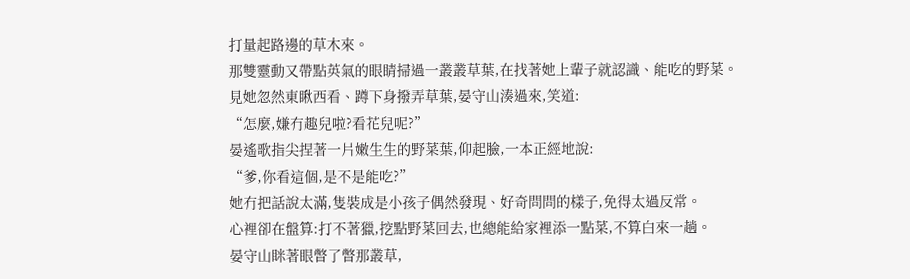打量起路邊的草木來。
那雙靈動又帶點英氣的眼睛掃過一叢叢草葉,在找著她上輩子就認識、能吃的野菜。
見她忽然東瞅西看、蹲下身撥弄草葉,晏守山湊過來,笑道:
“怎麼,嫌冇趣兒啦?看花兒呢?”
晏遙歌指尖捏著一片嫩生生的野菜葉,仰起臉,一本正經地說:
“爹,你看這個,是不是能吃?”
她冇把話說太滿,隻裝成是小孩子偶然發現、好奇問問的樣子,免得太過反常。
心裡卻在盤算:打不著獵,挖點野菜回去,也總能給家裡添一點菜,不算白來一趟。
晏守山眯著眼瞥了瞥那叢草,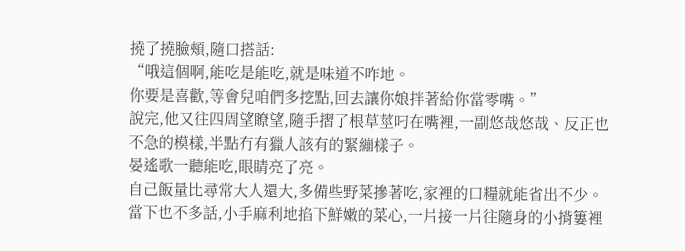撓了撓臉頰,隨口搭話:
“哦這個啊,能吃是能吃,就是味道不咋地。
你要是喜歡,等會兒咱們多挖點,回去讓你娘拌著給你當零嘴。”
說完,他又往四周望瞭望,隨手摺了根草莖叼在嘴裡,一副悠哉悠哉、反正也不急的模樣,半點冇有獵人該有的緊繃樣子。
晏遙歌一聽能吃,眼睛亮了亮。
自己飯量比尋常大人還大,多備些野菜摻著吃,家裡的口糧就能省出不少。
當下也不多話,小手麻利地掐下鮮嫩的菜心,一片接一片往隨身的小揹簍裡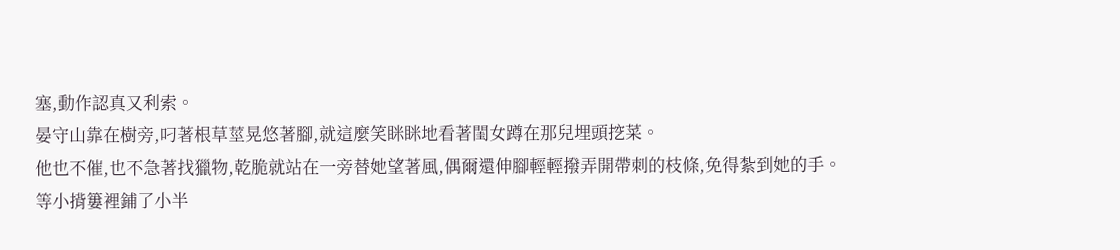塞,動作認真又利索。
晏守山靠在樹旁,叼著根草莖晃悠著腳,就這麼笑眯眯地看著閨女蹲在那兒埋頭挖菜。
他也不催,也不急著找獵物,乾脆就站在一旁替她望著風,偶爾還伸腳輕輕撥弄開帶刺的枝條,免得紮到她的手。
等小揹簍裡鋪了小半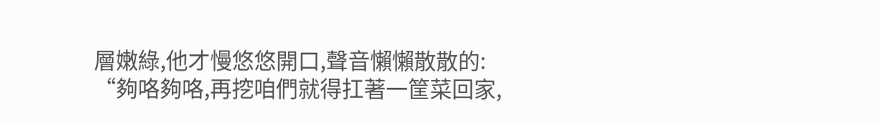層嫩綠,他才慢悠悠開口,聲音懶懶散散的:
“夠咯夠咯,再挖咱們就得扛著一筐菜回家,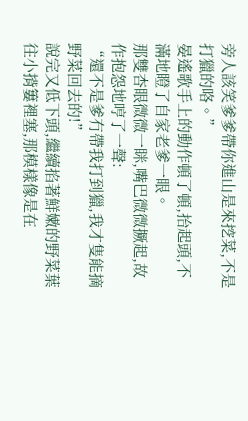旁人該笑爹爹帶你進山是來挖菜,不是打獵的咯。”
晏遙歌手上的動作頓了頓,抬起頭,不滿地瞪了自家老爹一眼。
那雙杏眼微微一眯,嘴巴微微撅起,故作抱怨地哼了一聲:
“還不是爹冇帶我打到獵,我才隻能摘野菜回去的!”
說完又低下頭,繼續掐著鮮嫩的野菜葉往小揹簍裡塞,那模樣像是在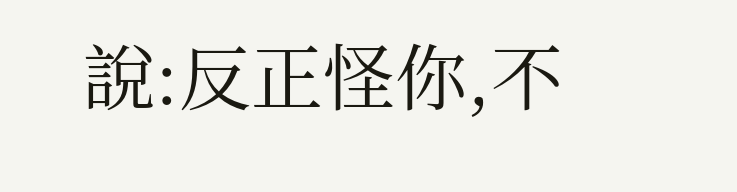說:反正怪你,不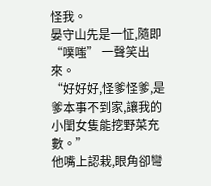怪我。
晏守山先是一怔,隨即 “噗嗤” 一聲笑出來。
“好好好,怪爹怪爹,是爹本事不到家,讓我的小閨女隻能挖野菜充數。”
他嘴上認栽,眼角卻彎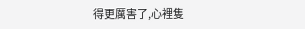得更厲害了,心裡隻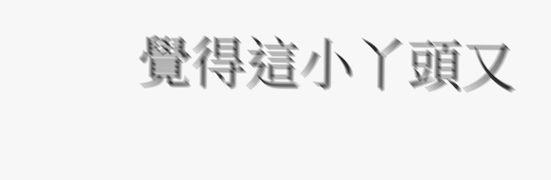覺得這小丫頭又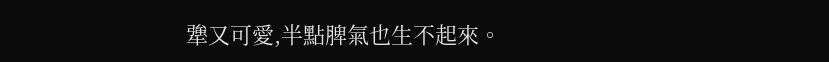犟又可愛,半點脾氣也生不起來。